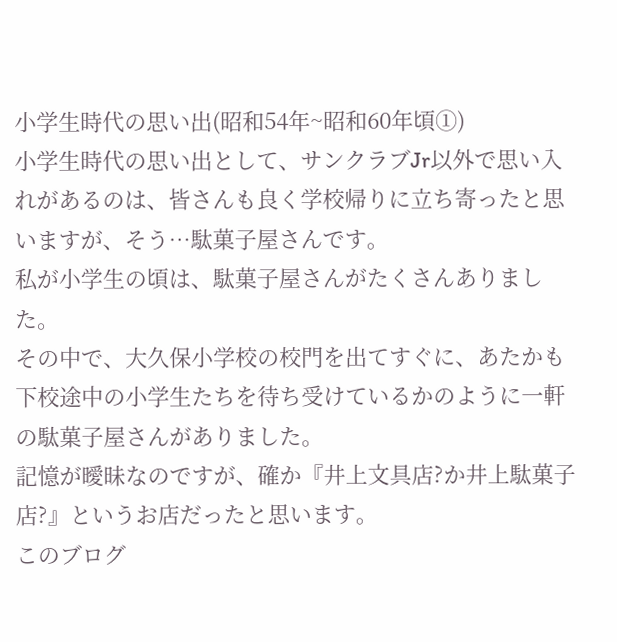小学生時代の思い出(昭和54年~昭和60年頃①)
小学生時代の思い出として、サンクラブJr以外で思い入れがあるのは、皆さんも良く学校帰りに立ち寄ったと思いますが、そう…駄菓子屋さんです。
私が小学生の頃は、駄菓子屋さんがたくさんありました。
その中で、大久保小学校の校門を出てすぐに、あたかも下校途中の小学生たちを待ち受けているかのように一軒の駄菓子屋さんがありました。
記憶が曖昧なのですが、確か『井上文具店?か井上駄菓子店?』というお店だったと思います。
このブログ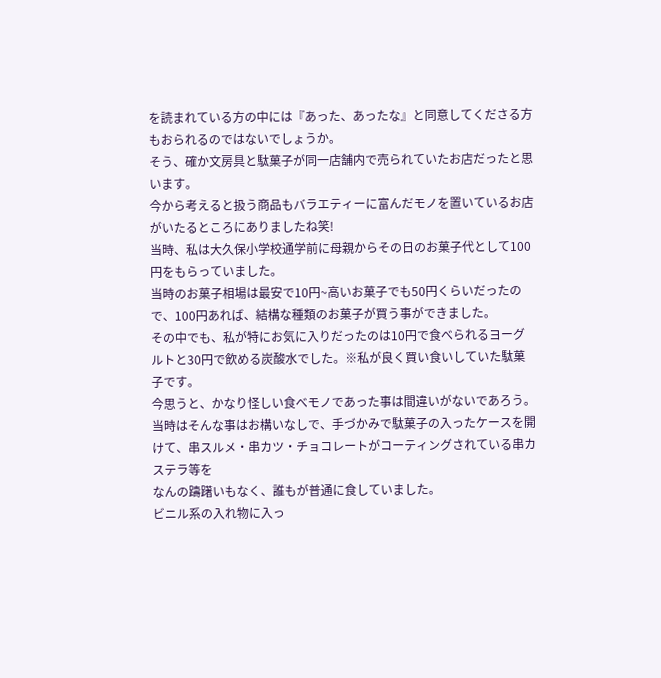を読まれている方の中には『あった、あったな』と同意してくださる方もおられるのではないでしょうか。
そう、確か文房具と駄菓子が同一店舗内で売られていたお店だったと思います。
今から考えると扱う商品もバラエティーに富んだモノを置いているお店がいたるところにありましたね笑!
当時、私は大久保小学校通学前に母親からその日のお菓子代として100円をもらっていました。
当時のお菓子相場は最安で10円~高いお菓子でも50円くらいだったので、100円あれば、結構な種類のお菓子が買う事ができました。
その中でも、私が特にお気に入りだったのは10円で食べられるヨーグルトと30円で飲める炭酸水でした。※私が良く買い食いしていた駄菓子です。
今思うと、かなり怪しい食べモノであった事は間違いがないであろう。
当時はそんな事はお構いなしで、手づかみで駄菓子の入ったケースを開けて、串スルメ・串カツ・チョコレートがコーティングされている串カステラ等を
なんの躊躇いもなく、誰もが普通に食していました。
ビニル系の入れ物に入っ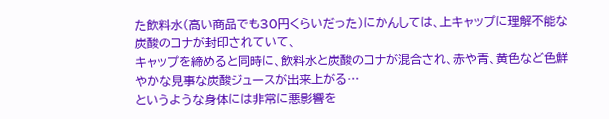た飲料水(高い商品でも30円くらいだった)にかんしては、上キャップに理解不能な炭酸のコナが封印されていて、
キャップを締めると同時に、飲料水と炭酸のコナが混合され、赤や青、黄色など色鮮やかな見事な炭酸ジュースが出来上がる…
というような身体には非常に悪影響を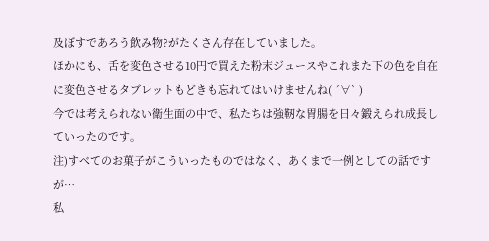及ぼすであろう飲み物?がたくさん存在していました。
ほかにも、舌を変色させる10円で買えた粉末ジュースやこれまた下の色を自在に変色させるタブレットもどきも忘れてはいけませんね( ´∀` )
今では考えられない衛生面の中で、私たちは強靭な胃腸を日々鍛えられ成長していったのです。
注)すべてのお菓子がこういったものではなく、あくまで一例としての話ですが…
私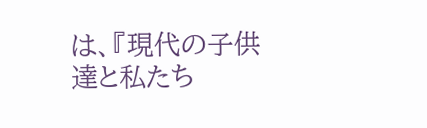は、『現代の子供達と私たち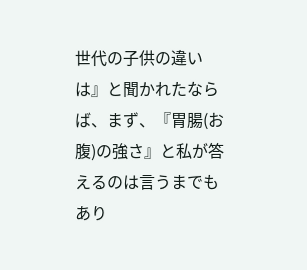世代の子供の違いは』と聞かれたならば、まず、『胃腸(お腹)の強さ』と私が答えるのは言うまでもあり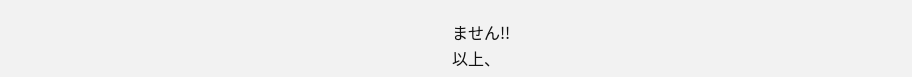ません!!
以上、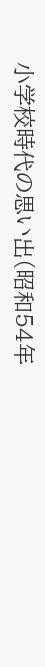小学校時代の思い出(昭和54年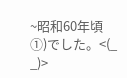~昭和60年頃①)でした。<(_ _)>